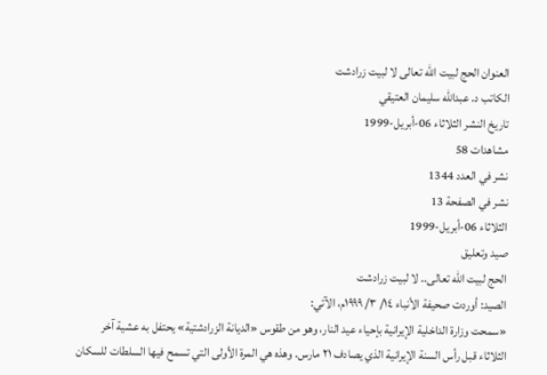العنوان الحج لبيت الله تعالى لا لبيت زرادشت
الكاتب د. عبدالله سليمان العتيقي
تاريخ النشر الثلاثاء 06-أبريل-1999
مشاهدات 58
نشر في العدد 1344
نشر في الصفحة 13
الثلاثاء 06-أبريل-1999
صيد وتعليق
الحج لبيت الله تعالى.. لا لبيت زرادشت
الصيد: أوردت صحيفة الأنباء ١٤/ ٣/ ١٩٩٩م، الآتي:
«سمحت وزارة الداخلية الإيرانية بإحياء عيد النار، وهو من طقوس «الديانة الزرادشتية» يحتفل به عشية آخر الثلاثاء قبل رأس السنة الإيرانية الذي يصادف ٢١ مارس. وهذه هي المرة الأولى التي تسمح فيها السلطات للسكان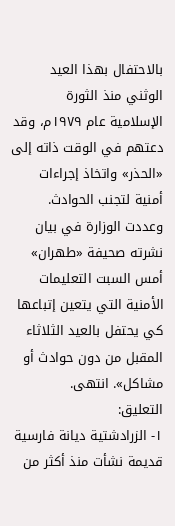بالاحتفال بهذا العيد الوثني منذ الثورة الإسلامية عام ١٩٧٩م، وقد دعتهم في الوقت ذاته إلى «الحذر» واتخاذ إجراءات أمنية لتجنب الحوادث. وعددت الوزارة في بيان نشرته صحيفة «طهران» أمس السبت التعليمات الأمنية التي يتعين إتباعها كي يحتفل بالعيد الثلاثاء المقبل من دون حوادث أو مشاكل». انتهى.
التعليق:
١- الزرادشتية ديانة فارسية قديمة نشأت منذ أكثر من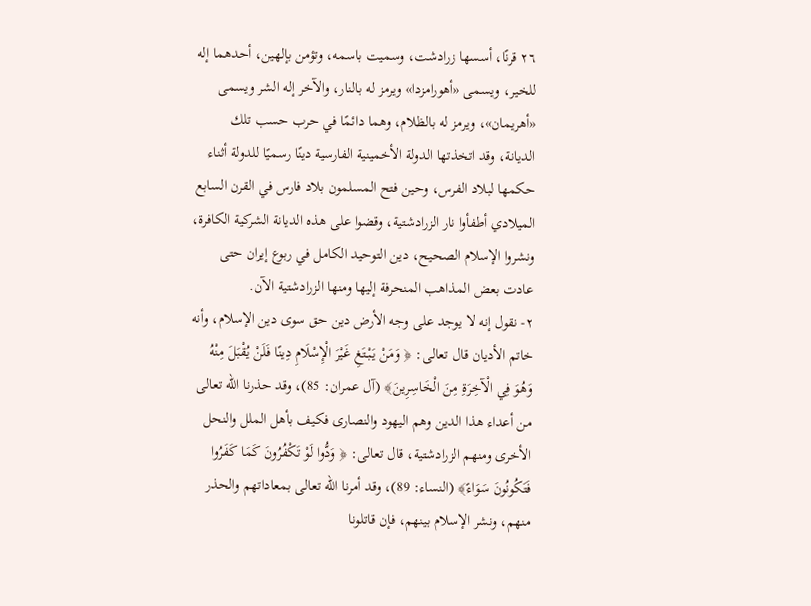٢٦ قرنًا، أسسها زرادشت، وسميت باسمه، وتؤمن بإلهين، أحدهما إله للخير، ويسمى «أهورامزدا» ويرمز له بالنار، والآخر إله الشر ويسمى «أهريمان»، ويرمز له بالظلام، وهما دائمًا في حرب حسب تلك الديانة، وقد اتخذتها الدولة الأخمينية الفارسية دينًا رسميًا للدولة أثناء حكمها لبلاد الفرس، وحين فتح المسلمون بلاد فارس في القرن السابع الميلادي أطفأوا نار الزرادشتية، وقضوا على هذه الديانة الشركية الكافرة، ونشروا الإسلام الصحيح، دين التوحيد الكامل في ربوع إيران حتى عادت بعض المذاهب المنحرفة إليها ومنها الزرادشتية الآن.
٢- نقول إنه لا يوجد على وجه الأرض دين حق سوى دين الإسلام، وأنه خاتم الأديان قال تعالى: ﴿ وَمَنْ يَبْتَغِ غَيْرَ الْإِسْلَامِ دِينًا فَلَنْ يُقْبَلَ مِنْهُ وَهُوَ فِي الْآخِرَةِ مِنَ الْخَاسِرِينَ﴾ (آل عمران: 85)، وقد حذرنا الله تعالى من أعداء هذا الدين وهم اليهود والنصارى فكيف بأهل الملل والنحل الأخرى ومنهم الزرادشتية، قال تعالى: ﴿ وَدُّوا لَوْ تَكْفُرُونَ كَمَا كَفَرُوا فَتَكُونُونَ سَوَاءً﴾ (النساء: 89)، وقد أمرنا الله تعالى بمعاداتهم والحذر منهم، ونشر الإسلام بينهم، فإن قاتلونا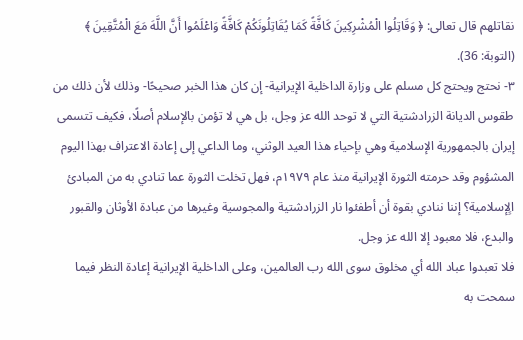نقاتلهم قال تعالى: ﴿ وَقَاتِلُوا الْمُشْرِكِينَ كَافَّةً كَمَا يُقَاتِلُونَكُمْ كَافَّةً وَاعْلَمُوا أَنَّ اللَّهَ مَعَ الْمُتَّقِينَ ﴾ (التوبة: 36).
٣- نحتج ويحتج كل مسلم على وزارة الداخلية الإيرانية- إن كان هذا الخبر صحيحًا- وذلك لأن ذلك من طقوس الديانة الزرادشتية التي لا توحد الله عز وجل، بل هي لا تؤمن بالإسلام أصلًا، فكيف تتسمى إيران بالجمهورية الإسلامية وهي بإحياء هذا العيد الوثني، وما الداعي إلى إعادة الاعتراف بهذا اليوم المشؤوم وقد حرمته الثورة الإيرانية منذ عام ١٩٧٩م، فهل تخلت الثورة عما تنادي به من المبادئ الٍإسلامية؟ إننا ننادي بقوة أن أطفئوا نار الزرادشتية والمجوسية وغيرها من عبادة الأوثان والقبور والبدع، فلا معبود إلا الله عز وجل.
فلا تعبدوا عباد الله أي مخلوق سوى الله رب العالمين، وعلى الداخلية الإيرانية إعادة النظر فيما سمحت به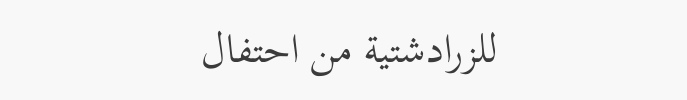للزرادشتية من احتفال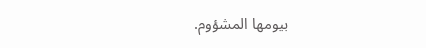بيومها المشؤوم.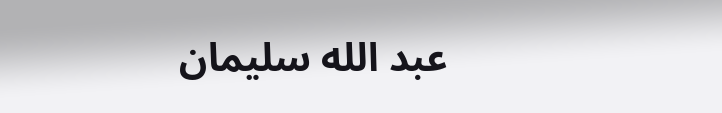عبد الله سليمان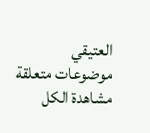العتيقي
موضوعات متعلقة
مشاهدة الكل